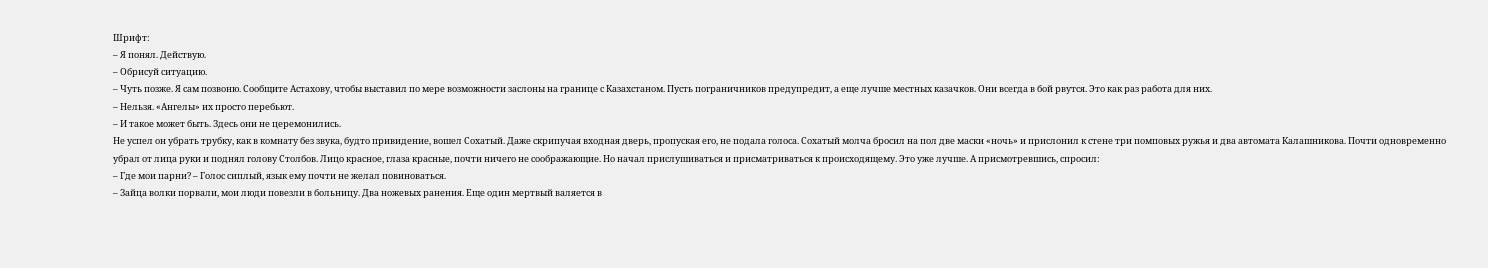Шрифт:
– Я понял. Действую.
– Обрисуй ситуацию.
– Чуть позже. Я сам позвоню. Сообщите Астахову, чтобы выставил по мере возможности заслоны на границе с Казахстаном. Пусть пограничников предупредит, а еще лучше местных казачков. Они всегда в бой рвутся. Это как раз работа для них.
– Нельзя. «Ангелы» их просто перебьют.
– И такое может быть. Здесь они не церемонились.
Не успел он убрать трубку, как в комнату без звука, будто привидение, вошел Сохатый. Даже скрипучая входная дверь, пропуская его, не подала голоса. Сохатый молча бросил на пол две маски «ночь» и прислонил к стене три помповых ружья и два автомата Калашникова. Почти одновременно убрал от лица руки и поднял голову Столбов. Лицо красное, глаза красные, почти ничего не соображающие. Но начал прислушиваться и присматриваться к происходящему. Это уже лучше. А присмотревшись, спросил:
– Где мои парни? – Голос сиплый, язык ему почти не желал повиноваться.
– Зайца волки порвали, мои люди повезли в больницу. Два ножевых ранения. Еще один мертвый валяется в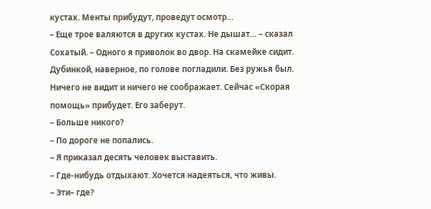кустах. Менты прибудут, проведут осмотр…
– Еще трое валяются в других кустах. Не дышат… – сказал Сохатый. – Одного я приволок во двор. На скамейке сидит. Дубинкой, наверное, по голове погладили. Без ружья был. Ничего не видит и ничего не соображает. Сейчас «Скорая помощь» прибудет. Его заберут.
– Больше никого?
– По дороге не попались.
– Я приказал десять человек выставить.
– Где-нибудь отдыхают. Хочется надеяться, что живы.
– Эти– где?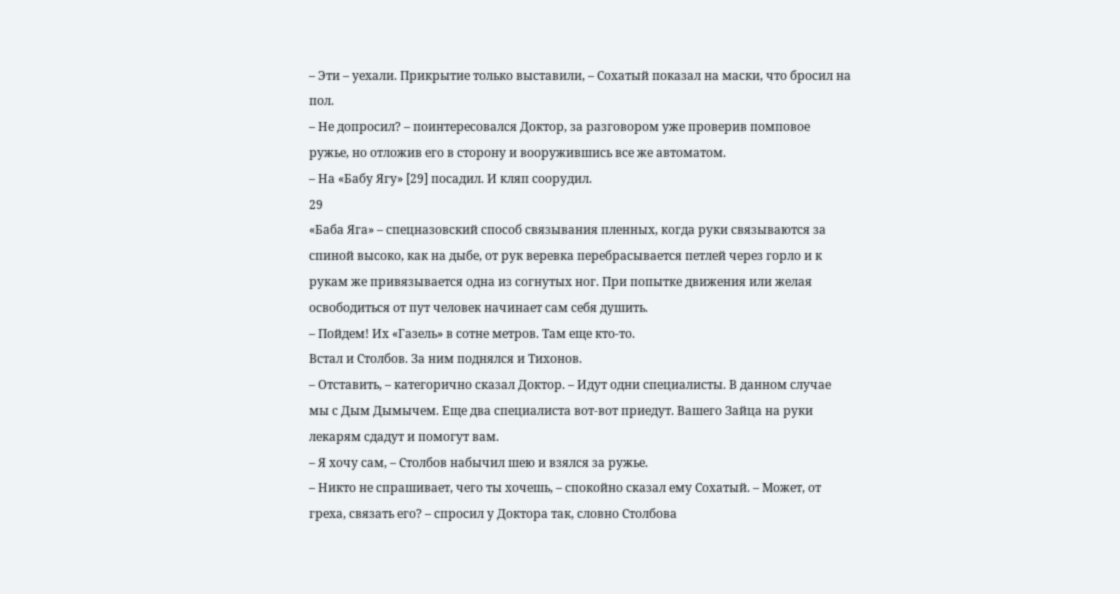– Эти – уехали. Прикрытие только выставили, – Сохатый показал на маски, что бросил на пол.
– Не допросил? – поинтересовался Доктор, за разговором уже проверив помповое ружье, но отложив его в сторону и вооружившись все же автоматом.
– На «Бабу Ягу» [29] посадил. И кляп соорудил.
29
«Баба Яга» – спецназовский способ связывания пленных, когда руки связываются за спиной высоко, как на дыбе, от рук веревка перебрасывается петлей через горло и к рукам же привязывается одна из согнутых ног. При попытке движения или желая освободиться от пут человек начинает сам себя душить.
– Пойдем! Их «Газель» в сотне метров. Там еще кто-то.
Встал и Столбов. За ним поднялся и Тихонов.
– Отставить, – категорично сказал Доктор. – Идут одни специалисты. В данном случае мы с Дым Дымычем. Еще два специалиста вот-вот приедут. Вашего Зайца на руки лекарям сдадут и помогут вам.
– Я хочу сам, – Столбов набычил шею и взялся за ружье.
– Никто не спрашивает, чего ты хочешь, – спокойно сказал ему Сохатый. – Может, от греха, связать его? – спросил у Доктора так, словно Столбова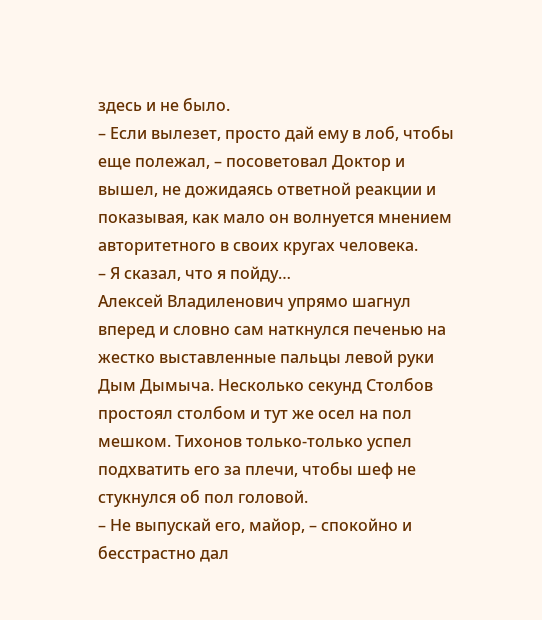здесь и не было.
– Если вылезет, просто дай ему в лоб, чтобы еще полежал, – посоветовал Доктор и вышел, не дожидаясь ответной реакции и показывая, как мало он волнуется мнением авторитетного в своих кругах человека.
– Я сказал, что я пойду…
Алексей Владиленович упрямо шагнул вперед и словно сам наткнулся печенью на жестко выставленные пальцы левой руки Дым Дымыча. Несколько секунд Столбов простоял столбом и тут же осел на пол мешком. Тихонов только-только успел подхватить его за плечи, чтобы шеф не стукнулся об пол головой.
– Не выпускай его, майор, – спокойно и бесстрастно дал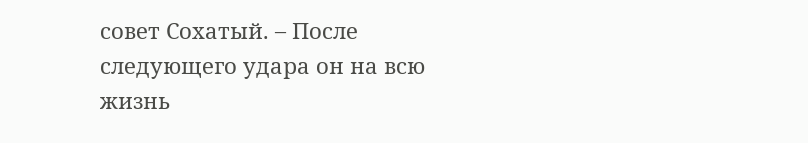совет Сохатый. – После следующего удара он на всю жизнь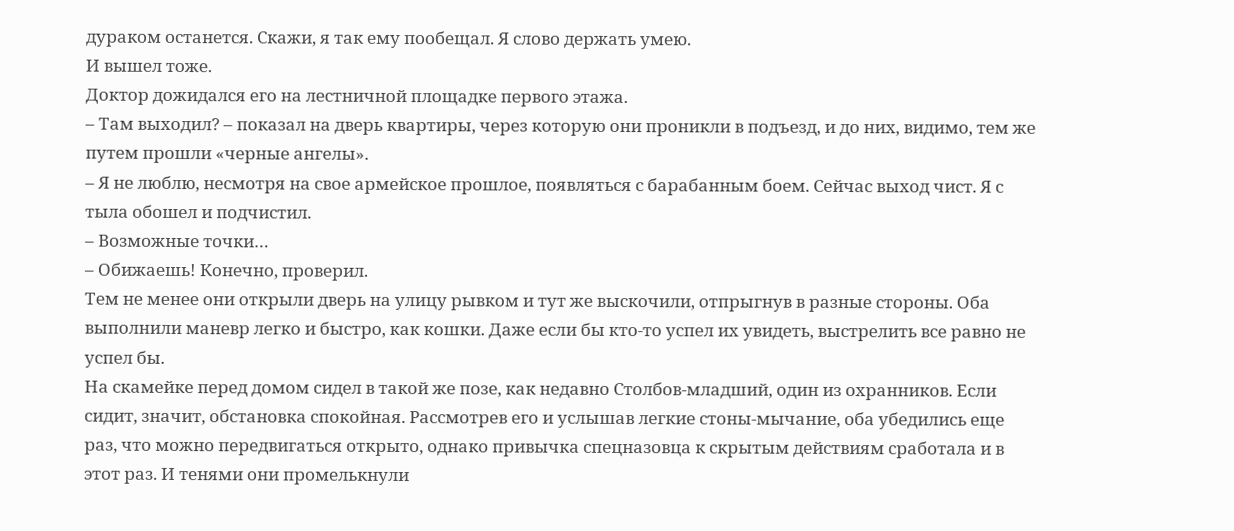дураком останется. Скажи, я так ему пообещал. Я слово держать умею.
И вышел тоже.
Доктор дожидался его на лестничной площадке первого этажа.
– Там выходил? – показал на дверь квартиры, через которую они проникли в подъезд, и до них, видимо, тем же путем прошли «черные ангелы».
– Я не люблю, несмотря на свое армейское прошлое, появляться с барабанным боем. Сейчас выход чист. Я с тыла обошел и подчистил.
– Возможные точки…
– Обижаешь! Конечно, проверил.
Тем не менее они открыли дверь на улицу рывком и тут же выскочили, отпрыгнув в разные стороны. Оба выполнили маневр легко и быстро, как кошки. Даже если бы кто-то успел их увидеть, выстрелить все равно не успел бы.
На скамейке перед домом сидел в такой же позе, как недавно Столбов-младший, один из охранников. Если сидит, значит, обстановка спокойная. Рассмотрев его и услышав легкие стоны-мычание, оба убедились еще раз, что можно передвигаться открыто, однако привычка спецназовца к скрытым действиям сработала и в этот раз. И тенями они промелькнули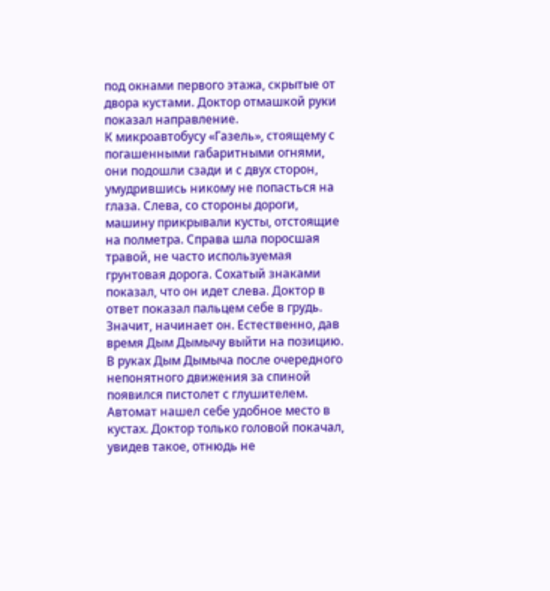под окнами первого этажа, скрытые от двора кустами. Доктор отмашкой руки показал направление.
К микроавтобусу «Газель», стоящему с погашенными габаритными огнями, они подошли сзади и с двух сторон, умудрившись никому не попасться на глаза. Слева, со стороны дороги, машину прикрывали кусты, отстоящие на полметра. Справа шла поросшая травой, не часто используемая грунтовая дорога. Сохатый знаками показал, что он идет слева. Доктор в ответ показал пальцем себе в грудь. Значит, начинает он. Естественно, дав время Дым Дымычу выйти на позицию. В руках Дым Дымыча после очередного непонятного движения за спиной появился пистолет с глушителем. Автомат нашел себе удобное место в кустах. Доктор только головой покачал, увидев такое, отнюдь не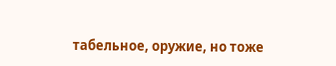табельное, оружие, но тоже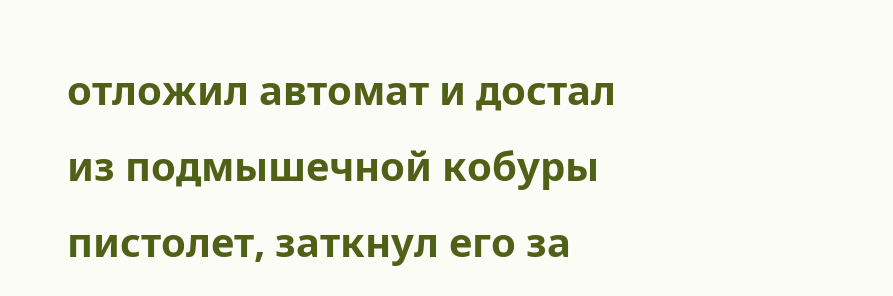отложил автомат и достал из подмышечной кобуры пистолет, заткнул его за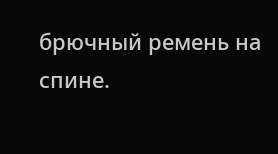брючный ремень на спине.